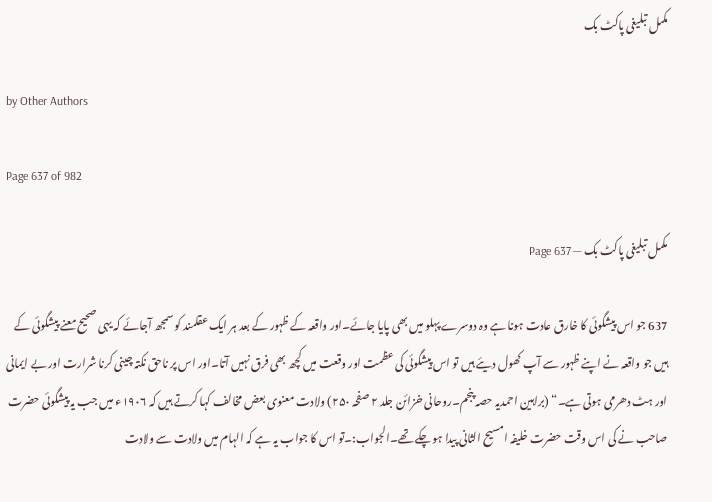مکمل تبلیغی پاکٹ بک

by Other Authors

Page 637 of 982

مکمل تبلیغی پاکٹ بک — Page 637

637 جو اس پیشگوئی کا خارق عادت ہونا ہے وہ دوسرے پہلو میں بھی پایا جائے۔اور واقعہ کے ظہور کے بعد ہر ایک عقلمند کو سمجھ آجائے کہ یہی صحیح معنے پیشگوئی کے ہیں جو واقعہ نے اپنے ظہور سے آپ کھول دیئے ہیں تو اس پیشگوئی کی عظمت اور وقعت میں کچھ بھی فرق نہیں آتا۔اور اس پر ناحق نکتہ چینی کرنا شرارت اور بے ایمانی اور ہٹ دھرمی ہوتی ہے۔“ (براہین احمدیہ حصہ پنجم۔روحانی خزائن جلد ۲ صفحہ ۲۵۰) ولادت معنوی بعض مخالف کہا کرتے ہیں کہ ۱۹۰۶ء میں جب یہ پیشگوئی حضرت صاحب نے کی اس وقت حضرت خلیفہ امسیح الثانی پیدا ہو چکے تھے۔الجواب:۔تو اس کا جواب یہ ہے کہ الہام میں ولادت سے ولادت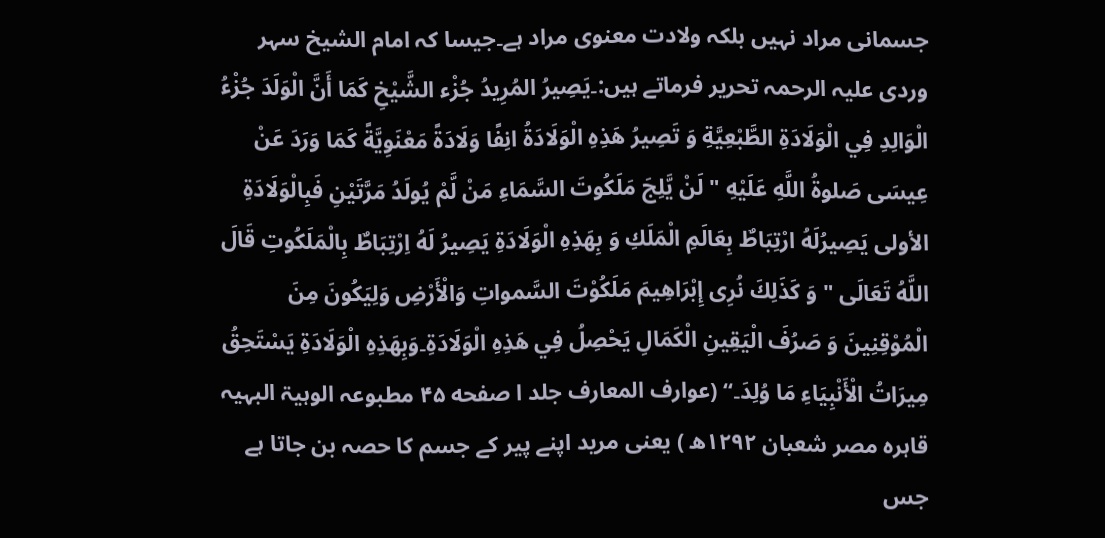جسمانی مراد نہیں بلکہ ولادت معنوی مراد ہے۔جیسا کہ امام الشیخ سہر وردی علیہ الرحمہ تحریر فرماتے ہیں:۔يَصِيرُ المُرِيدُ جُزْء الشَّيْخِ كَمَا أَنَّ الْوَلَدَ جُزْءُ الْوَالِدِ فِي الْوَلَادَةِ الطَّبْعِيَّةِ وَ تَصِيرُ هَذِهِ الْوَلَادَةُ انِفًا وَلَادَةً مَعْنَوِيَّةً كَمَا وَرَدَ عَنْ عِيسَى صَلوةُ اللَّهِ عَلَيْهِ " لَنْ يَّلِجَ مَلَكُوتَ السَّمَاءِ مَنْ لَّمْ يُولَدُ مَرَّتَيْنِ فَبِالْوَلَادَةِ الأولى يَصِيرُلَهُ ارْتِبَاطٌ بِعَالَمِ الْمَلَكِ وَ بِهَذِهِ الْوَلَادَةِ يَصِيرُ لَهُ اِرْتِبَاطٌ بِالْمَلَكُوتِ قَالَ اللَّهُ تَعَالَى " وَ كَذَلِكَ نُرِى إِبْرَاهِيمَ مَلَكُوْتَ السَّمواتِ وَالْأَرْضِ وَلِيَكُونَ مِنَ الْمُوْقِنِينَ وَ صَرُفَ الْيَقِينِ الْكَمَالِ يَحْصِلُ فِي هَذِهِ الْوَلَادَةِ۔وَبِهَذِهِ الْوَلَادَةِ يَسْتَحِقُ مِيرَاتُ الْأَنْبِيَاءِ مَا وُلِدَ۔“ (عوارف المعارف جلد ا صفحه ۴۵ مطبوعہ الوہیۃ البہیہ قاہرہ مصر شعبان ۱۲۹۲ھ ) یعنی مرید اپنے پیر کے جسم کا حصہ بن جاتا ہے جس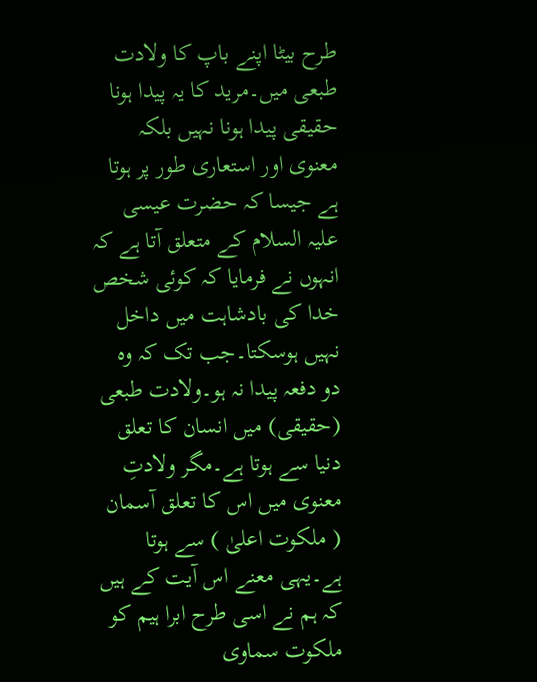طرح بیٹا اپنے باپ کا ولادت طبعی میں۔مرید کا یہ پیدا ہونا حقیقی پیدا ہونا نہیں بلکہ معنوی اور استعاری طور پر ہوتا ہے جیسا کہ حضرت عیسی علیہ السلام کے متعلق آتا ہے کہ انہوں نے فرمایا کہ کوئی شخص خدا کی بادشاہت میں داخل نہیں ہوسکتا۔جب تک کہ وہ دو دفعہ پیدا نہ ہو۔ولادت طبعی (حقیقی) میں انسان کا تعلق دنیا سے ہوتا ہے۔مگر ولادتِ معنوی میں اس کا تعلق آسمان ( ملکوت اعلیٰ ) سے ہوتا ہے۔یہی معنے اس آیت کے ہیں کہ ہم نے اسی طرح ابرا ہیم کو ملکوت سماوی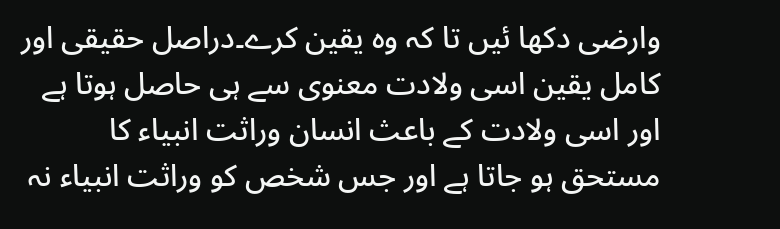وارضی دکھا ئیں تا کہ وہ یقین کرے۔دراصل حقیقی اور کامل یقین اسی ولادت معنوی سے ہی حاصل ہوتا ہے اور اسی ولادت کے باعث انسان وراثت انبیاء کا مستحق ہو جاتا ہے اور جس شخص کو وراثت انبیاء نہ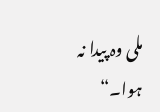ملی وہ پیدا نہ ہوا۔“